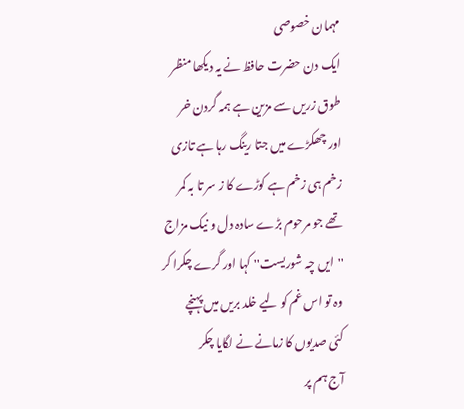مہمان خصوصی
ایک دن حضرت حافظ نے یہ دیکھا منظر
طوق زریں سے مزین ہے ہمہ گردن خر
اور چھکڑے میں جتا رینگ رہا ہے تازی
زخم ہی زخم ہے کوڑے کا ز سر تا بہ کمر
تھے جو مرحوم بڑے سادہ دل و نیک مزاج
''ایں چہ شوریست'' کہا اور گرے چکرا کر
وہ تو اس غم کو لیے خلد بریں میں پہنچے
کئی صدیوں کا زمانے نے لگایا چکر
آج ہم پر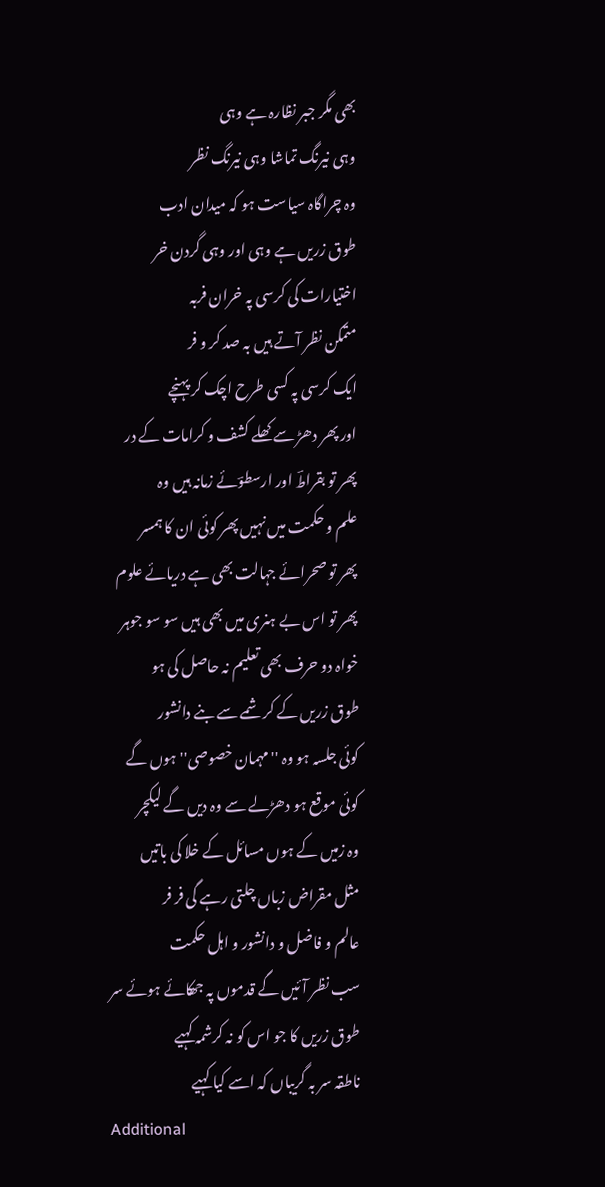بھی مگر جبر نظارہ ہے وہی
وہی نیرنگ تماشا وہی نیرنگ نظر
وہ چراگاہ سیاست ہو کہ میدان ادب
طوق زریں ہے وہی اور وہی گردن خر
اختیارات کی کرسی پہ خران فربہ
متمکن نظر آتے ہیں بہ صد کر و فر
ایک کرسی پہ کسی طرح اچک کر پہنچے
اور پھر دھڑ سے کھلے کشف و کرامات کے در
پھر تو بقراطؔ اور ارسطوؔئے زمانہ ہیں وہ
علم و حکمت میں نہیں پھر کوئی ان کا ہمسر
پھر تو صحرائے جہالت بھی ہے دریائے علوم
پھر تو اس بے ہنری میں بھی ہیں سو سو جوہر
خواہ دو حرف بھی تعلیم نہ حاصل کی ہو
طوق زریں کے کرشمے سے بنے دانشور
کوئی جلسہ ہو وہ ''مہمان خصوصی'' ہوں گے
کوئی موقع ہو دھڑلے سے وہ دیں گے لیکچر
وہ زمیں کے ہوں مسائل کے خلا کی باتیں
مثل مقراض زباں چلتی رہے گی فر فر
عالم و فاضل و دانشور و اہل حکمت
سب نظر آئیں گے قدموں پہ جھکائے ہوئے سر
طوق زریں کا جو اس کو نہ کرشمہ کہیے
ناطقہ سر بہ گریباں کہ اسے کیا کہیے
Additional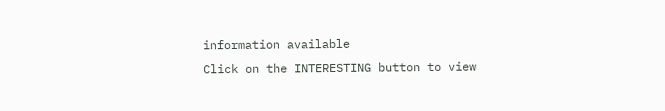information available
Click on the INTERESTING button to view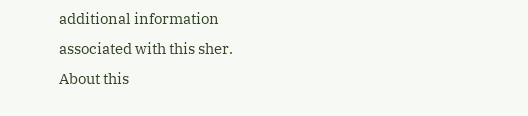additional information associated with this sher.
About this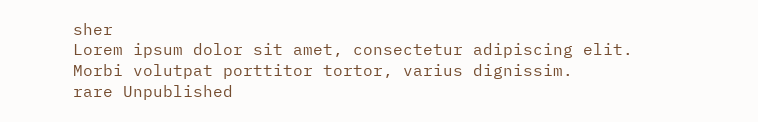sher
Lorem ipsum dolor sit amet, consectetur adipiscing elit. Morbi volutpat porttitor tortor, varius dignissim.
rare Unpublished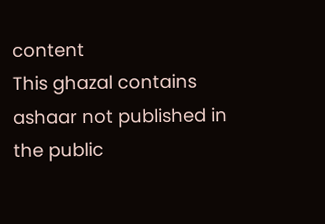content
This ghazal contains ashaar not published in the public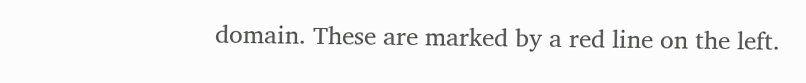domain. These are marked by a red line on the left.